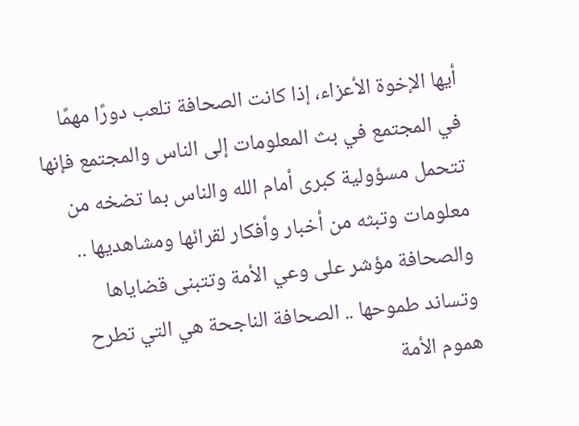أيها الإخوة الأعزاء، إذا كانت الصحافة تلعب دورًا مهمًا في المجتمع في بث المعلومات إلى الناس والمجتمع فإنها تتحمل مسؤولية كبرى أمام الله والناس بما تضخه من معلومات وتبثه من أخبار وأفكار لقرائها ومشاهديها .. والصحافة مؤشر على وعي الأمة وتتبنى قضاياها وتساند طموحها .. الصحافة الناجحة هي التي تطرح هموم الأمة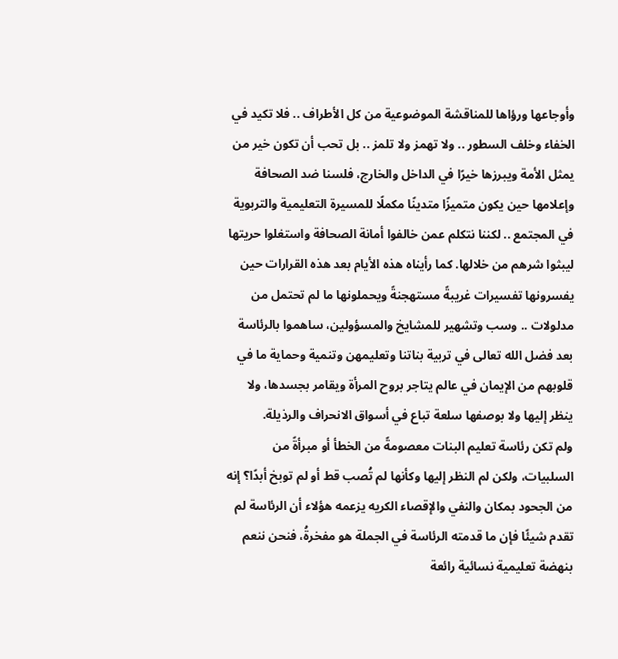وأوجاعها ورؤاها للمناقشة الموضوعية من كل الأطراف .. فلا تكيد في الخفاء وخلف السطور .. ولا تهمز ولا تلمز .. بل تحب أن تكون خير من يمثل الأمة ويبرزها خيرًا في الداخل والخارج، فلسنا ضد الصحافة وإعلامها حين يكون متميزًا متدينًا مكملًا للمسيرة التعليمية والتربوية في المجتمع .. لكننا نتكلم عمن خالفوا أمانة الصحافة واستغلوا حريتها ليبثوا شرهم من خلالها. كما رأيناه هذه الأيام بعد هذه القرارات حين يفسرونها تفسيرات غريبةً مستهجنةً ويحملونها ما لم تحتمل من مدلولات .. وسب وتشهير للمشايخ والمسؤولين، ساهموا بالرئاسة بعد فضل الله تعالى في تربية بناتنا وتعليمهن وتنمية وحماية ما في قلوبهم من الإيمان في عالم يتاجر بروح المرأة ويقامر بجسدها، ولا ينظر إليها ولا بوصفها سلعة تباع في أسواق الانحراف والرذيلة.
ولم تكن رئاسة تعليم البنات معصومةً من الخطأ أو مبرأةً من السلبيات، ولكن لم النظر إليها وكأنها لم تُصب قط أو لم توبخ أبدًا؟ إنه من الجحود بمكان والنفي والإقصاء الكريه يزعمه هؤلاء أن الرئاسة لم تقدم شيئًا فإن ما قدمته الرئاسة في الجملة هو مفخرةُ، فنحن ننعم بنهضة تعليمية نسائية رائعة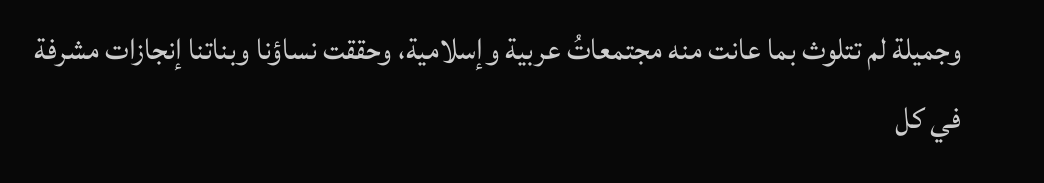وجميلة لم تتلوث بما عانت منه مجتمعاتُ عربية وإسلامية، وحققت نساؤنا وبناتنا إنجازات مشرفة في كل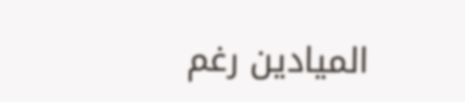الميادين رغم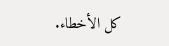كل الأخطاء.